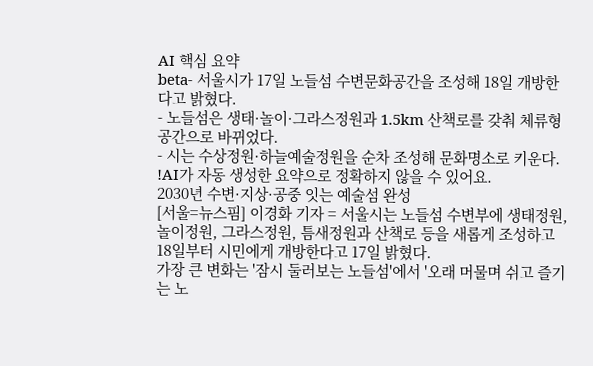AI 핵심 요약
beta- 서울시가 17일 노들섬 수변문화공간을 조성해 18일 개방한다고 밝혔다.
- 노들섬은 생태·놀이·그라스정원과 1.5km 산책로를 갖춰 체류형 공간으로 바뀌었다.
- 시는 수상정원·하늘예술정원을 순차 조성해 문화명소로 키운다.
!AI가 자동 생성한 요약으로 정확하지 않을 수 있어요.
2030년 수변·지상·공중 잇는 예술섬 완성
[서울=뉴스핌] 이경화 기자 = 서울시는 노들섬 수변부에 생태정원, 놀이정원, 그라스정원, 틈새정원과 산책로 등을 새롭게 조성하고 18일부터 시민에게 개방한다고 17일 밝혔다.
가장 큰 변화는 '잠시 둘러보는 노들섬'에서 '오래 머물며 쉬고 즐기는 노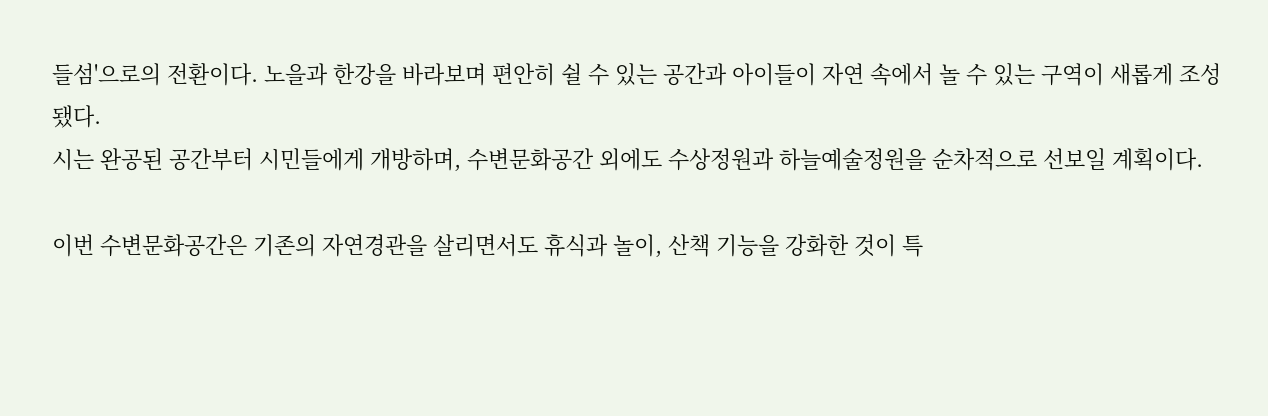들섬'으로의 전환이다. 노을과 한강을 바라보며 편안히 쉴 수 있는 공간과 아이들이 자연 속에서 놀 수 있는 구역이 새롭게 조성됐다.
시는 완공된 공간부터 시민들에게 개방하며, 수변문화공간 외에도 수상정원과 하늘예술정원을 순차적으로 선보일 계획이다.

이번 수변문화공간은 기존의 자연경관을 살리면서도 휴식과 놀이, 산책 기능을 강화한 것이 특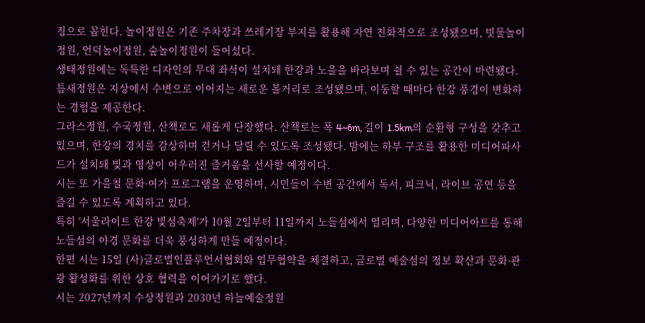징으로 꼽힌다. 놀이정원은 기존 주차장과 쓰레기장 부지를 활용해 자연 친화적으로 조성됐으며, 빗물놀이정원, 언덕놀이정원, 숲놀이정원이 들어섰다.
생태정원에는 독특한 디자인의 무대 좌석이 설치돼 한강과 노을을 바라보며 쉴 수 있는 공간이 마련됐다. 틈새정원은 지상에서 수변으로 이어지는 새로운 볼거리로 조성됐으며, 이동할 때마다 한강 풍경이 변화하는 경험을 제공한다.
그라스정원, 수국정원, 산책로도 새롭게 단장했다. 산책로는 폭 4~6m, 길이 1.5km의 순환형 구성을 갖추고 있으며, 한강의 경치를 감상하며 걷거나 달릴 수 있도록 조성됐다. 밤에는 하부 구조를 활용한 미디어파사드가 설치돼 빛과 영상이 어우러진 즐거움을 선사할 예정이다.
시는 또 가을철 문화·여가 프로그램을 운영하며, 시민들이 수변 공간에서 독서, 피크닉, 라이브 공연 등을 즐길 수 있도록 계획하고 있다.
특히 '서울라이트 한강 빛섬축제'가 10월 2일부터 11일까지 노들섬에서 열리며, 다양한 미디어아트를 통해 노들섬의 야경 문화를 더욱 풍성하게 만들 예정이다.
한편 시는 15일 (사)글로벌인플루언서협회와 업무협약을 체결하고, 글로벌 예술섬의 정보 확산과 문화·관광 활성화를 위한 상호 협력을 이어가기로 했다.
시는 2027년까지 수상정원과 2030년 하늘예술정원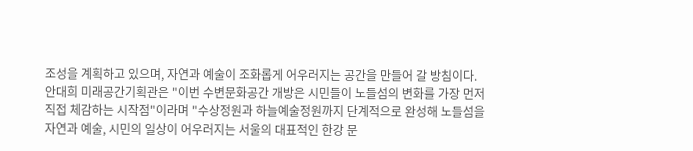조성을 계획하고 있으며, 자연과 예술이 조화롭게 어우러지는 공간을 만들어 갈 방침이다.
안대희 미래공간기획관은 "이번 수변문화공간 개방은 시민들이 노들섬의 변화를 가장 먼저 직접 체감하는 시작점"이라며 "수상정원과 하늘예술정원까지 단계적으로 완성해 노들섬을 자연과 예술, 시민의 일상이 어우러지는 서울의 대표적인 한강 문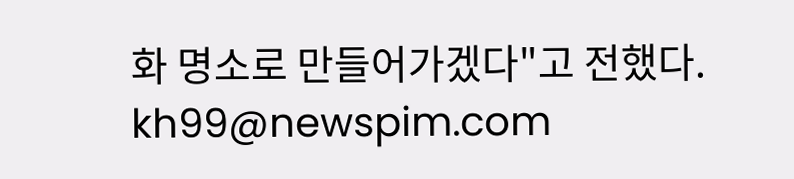화 명소로 만들어가겠다"고 전했다.
kh99@newspim.com